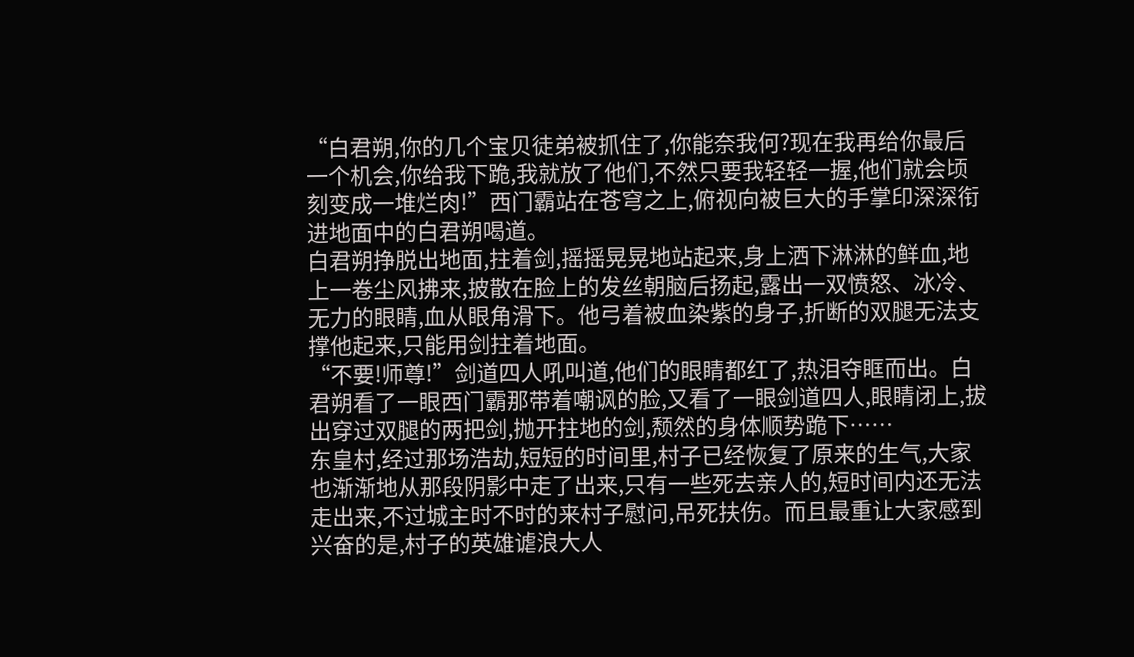“白君朔,你的几个宝贝徒弟被抓住了,你能奈我何?现在我再给你最后一个机会,你给我下跪,我就放了他们,不然只要我轻轻一握,他们就会顷刻变成一堆烂肉!”西门霸站在苍穹之上,俯视向被巨大的手掌印深深衔进地面中的白君朔喝道。
白君朔挣脱出地面,拄着剑,摇摇晃晃地站起来,身上洒下淋淋的鲜血,地上一卷尘风拂来,披散在脸上的发丝朝脑后扬起,露出一双愤怒、冰冷、无力的眼睛,血从眼角滑下。他弓着被血染紫的身子,折断的双腿无法支撑他起来,只能用剑拄着地面。
“不要!师尊!”剑道四人吼叫道,他们的眼睛都红了,热泪夺眶而出。白君朔看了一眼西门霸那带着嘲讽的脸,又看了一眼剑道四人,眼睛闭上,拔出穿过双腿的两把剑,抛开拄地的剑,颓然的身体顺势跪下……
东皇村,经过那场浩劫,短短的时间里,村子已经恢复了原来的生气,大家也渐渐地从那段阴影中走了出来,只有一些死去亲人的,短时间内还无法走出来,不过城主时不时的来村子慰问,吊死扶伤。而且最重让大家感到兴奋的是,村子的英雄谑浪大人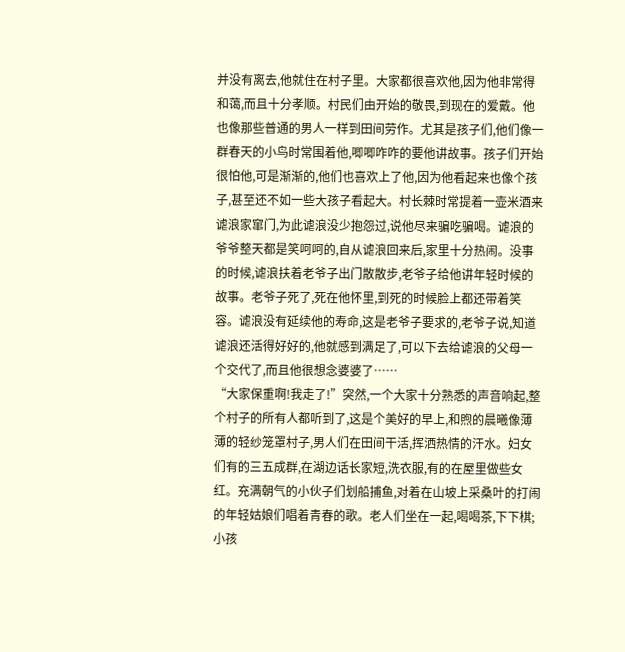并没有离去,他就住在村子里。大家都很喜欢他,因为他非常得和蔼,而且十分孝顺。村民们由开始的敬畏,到现在的爱戴。他也像那些普通的男人一样到田间劳作。尤其是孩子们,他们像一群春天的小鸟时常围着他,唧唧咋咋的要他讲故事。孩子们开始很怕他,可是渐渐的,他们也喜欢上了他,因为他看起来也像个孩子,甚至还不如一些大孩子看起大。村长棘时常提着一壶米酒来谑浪家窜门,为此谑浪没少抱怨过,说他尽来骗吃骗喝。谑浪的爷爷整天都是笑呵呵的,自从谑浪回来后,家里十分热闹。没事的时候,谑浪扶着老爷子出门散散步,老爷子给他讲年轻时候的故事。老爷子死了,死在他怀里,到死的时候脸上都还带着笑容。谑浪没有延续他的寿命,这是老爷子要求的,老爷子说,知道谑浪还活得好好的,他就感到满足了,可以下去给谑浪的父母一个交代了,而且他很想念婆婆了……
“大家保重啊!我走了!”突然,一个大家十分熟悉的声音响起,整个村子的所有人都听到了,这是个美好的早上,和煦的晨曦像薄薄的轻纱笼罩村子,男人们在田间干活,挥洒热情的汗水。妇女们有的三五成群,在湖边话长家短,洗衣服,有的在屋里做些女红。充满朝气的小伙子们划船捕鱼,对着在山坡上采桑叶的打闹的年轻姑娘们唱着青春的歌。老人们坐在一起,喝喝茶,下下棋;小孩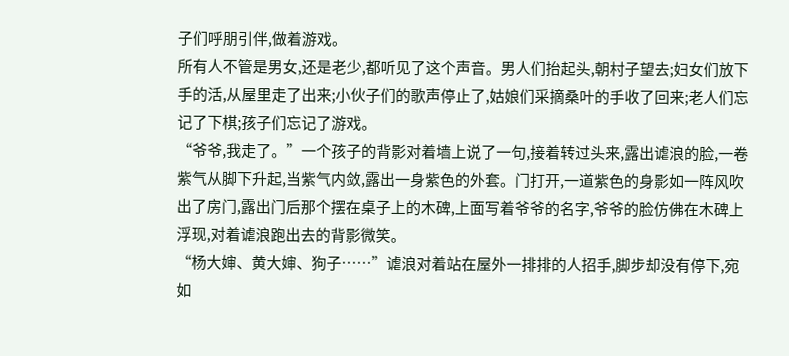子们呼朋引伴,做着游戏。
所有人不管是男女,还是老少,都听见了这个声音。男人们抬起头,朝村子望去;妇女们放下手的活,从屋里走了出来;小伙子们的歌声停止了,姑娘们采摘桑叶的手收了回来;老人们忘记了下棋;孩子们忘记了游戏。
“爷爷,我走了。”一个孩子的背影对着墙上说了一句,接着转过头来,露出谑浪的脸,一卷紫气从脚下升起,当紫气内敛,露出一身紫色的外套。门打开,一道紫色的身影如一阵风吹出了房门,露出门后那个摆在桌子上的木碑,上面写着爷爷的名字,爷爷的脸仿佛在木碑上浮现,对着谑浪跑出去的背影微笑。
“杨大婶、黄大婶、狗子……”谑浪对着站在屋外一排排的人招手,脚步却没有停下,宛如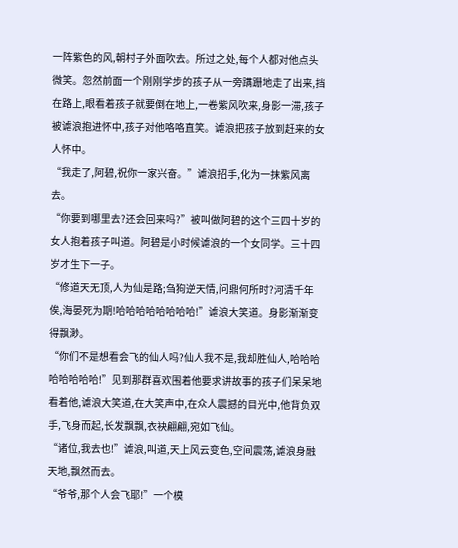一阵紫色的风,朝村子外面吹去。所过之处,每个人都对他点头微笑。忽然前面一个刚刚学步的孩子从一旁蹒跚地走了出来,挡在路上,眼看着孩子就要倒在地上,一卷紫风吹来,身影一滞,孩子被谑浪抱进怀中,孩子对他咯咯直笑。谑浪把孩子放到赶来的女人怀中。
“我走了,阿碧,祝你一家兴奋。”谑浪招手,化为一抹紫风离去。
“你要到哪里去?还会回来吗?”被叫做阿碧的这个三四十岁的女人抱着孩子叫道。阿碧是小时候谑浪的一个女同学。三十四岁才生下一子。
“修道天无顶,人为仙是路;刍狗逆天情,问鼎何所时?河清千年俟,海晏死为期!哈哈哈哈哈哈哈哈!”谑浪大笑道。身影渐渐变得飘渺。
“你们不是想看会飞的仙人吗?仙人我不是,我却胜仙人,哈哈哈哈哈哈哈哈!”见到那群喜欢围着他要求讲故事的孩子们呆呆地看着他,谑浪大笑道,在大笑声中,在众人震撼的目光中,他背负双手,飞身而起,长发飘飘,衣袂翩翩,宛如飞仙。
“诸位,我去也!”谑浪,叫道,天上风云变色,空间震荡,谑浪身融天地,飘然而去。
“爷爷,那个人会飞耶!”一个模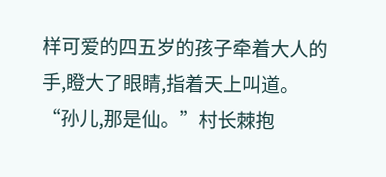样可爱的四五岁的孩子牵着大人的手,瞪大了眼睛,指着天上叫道。
“孙儿,那是仙。”村长棘抱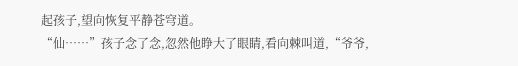起孩子,望向恢复平静苍穹道。
“仙……”孩子念了念,忽然他睁大了眼睛,看向棘叫道,“爷爷,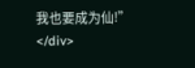我也要成为仙!”
</div>